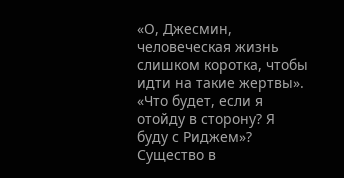«О, Джесмин, человеческая жизнь слишком коротка, чтобы идти на такие жертвы».
«Что будет, если я отойду в сторону? Я буду с Риджем»?
Существо в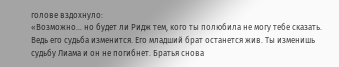голове вздохнуло:
«Возможно… но будет ли Ридж тем, кого ты полюбила не могу тебе сказать. Ведь его судьба изменится. Его младший брат останется жив. Ты изменишь судьбу Лиама и он не погибнет. Братья снова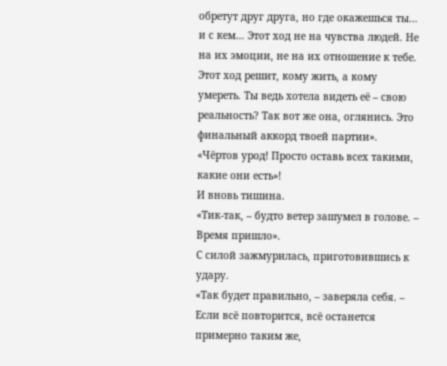обретут друг друга, но где окажешься ты… и с кем… Этот ход не на чувства людей. Не на их эмоции, не на их отношение к тебе. Этот ход решит, кому жить, а кому умереть. Ты ведь хотела видеть её – свою реальность? Так вот же она, оглянись. Это финальный аккорд твоей партии».
«Чёртов урод! Просто оставь всех такими, какие они есть»!
И вновь тишина.
«Тик-так, – будто ветер зашумел в голове. – Время пришло».
С силой зажмурилась, приготовившись к удару.
«Так будет правильно, – заверяла себя. – Если всё повторится, всё останется примерно таким же,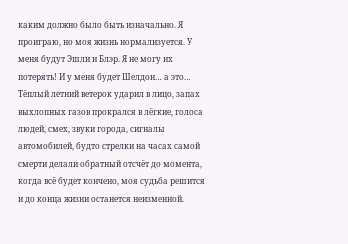каким должно было быть изначально. Я проиграю, но моя жизнь нормализуется. У меня будут Эшли и Блэр. Я не могу их потерять! И у меня будет Шелдон… а это…
Тёплый летний ветерок ударил в лицо, запах выхлопных газов прокрался в лёгкие, голоса людей, смех, звуки города, сигналы автомобилей, будто стрелки на часах самой смерти делали обратный отсчёт до момента, когда всё будет кончено, моя судьба решится и до конца жизни останется неизменной.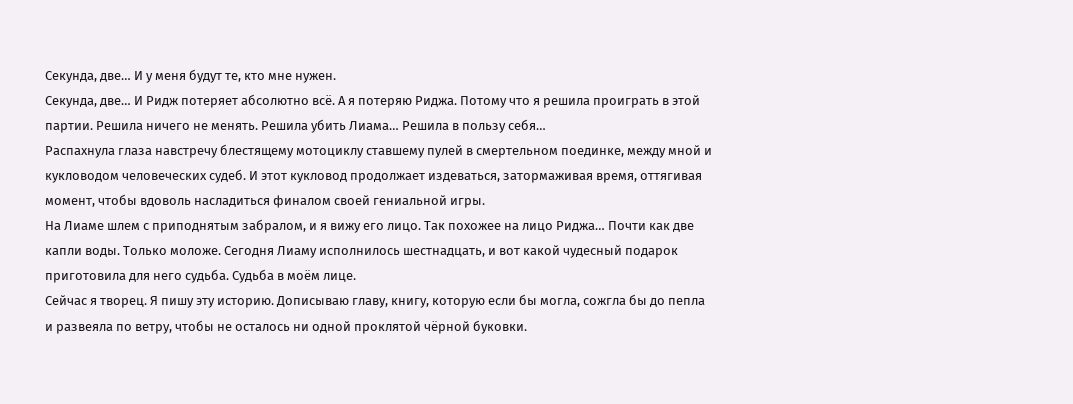Секунда, две… И у меня будут те, кто мне нужен.
Секунда, две… И Ридж потеряет абсолютно всё. А я потеряю Риджа. Потому что я решила проиграть в этой партии. Решила ничего не менять. Решила убить Лиама… Решила в пользу себя…
Распахнула глаза навстречу блестящему мотоциклу ставшему пулей в смертельном поединке, между мной и кукловодом человеческих судеб. И этот кукловод продолжает издеваться, затормаживая время, оттягивая момент, чтобы вдоволь насладиться финалом своей гениальной игры.
На Лиаме шлем с приподнятым забралом, и я вижу его лицо. Так похожее на лицо Риджа… Почти как две капли воды. Только моложе. Сегодня Лиаму исполнилось шестнадцать, и вот какой чудесный подарок приготовила для него судьба. Судьба в моём лице.
Сейчас я творец. Я пишу эту историю. Дописываю главу, книгу, которую если бы могла, сожгла бы до пепла и развеяла по ветру, чтобы не осталось ни одной проклятой чёрной буковки.